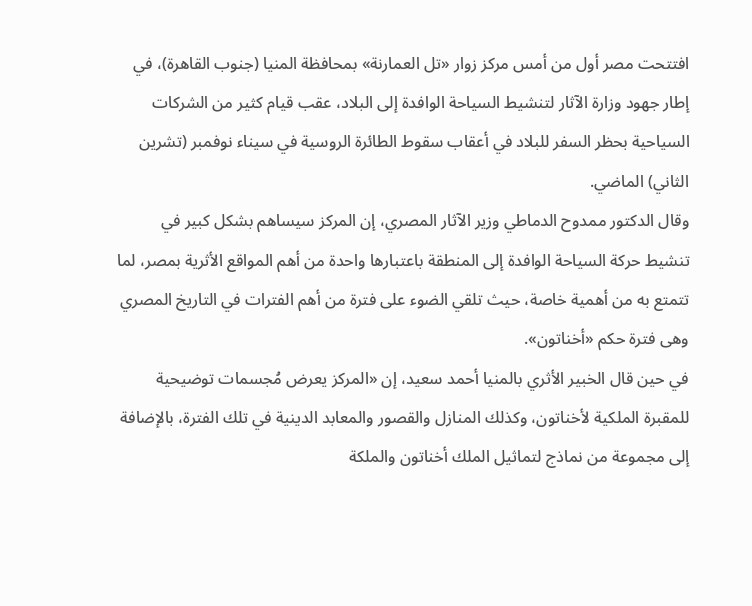افتتحت مصر أول من أمس مركز زوار «تل العمارنة» بمحافظة المنيا (جنوب القاهرة)، في إطار جهود وزارة الآثار لتنشيط السياحة الوافدة إلى البلاد، عقب قيام كثير من الشركات السياحية بحظر السفر للبلاد في أعقاب سقوط الطائرة الروسية في سيناء نوفمبر (تشرين الثاني) الماضي.
وقال الدكتور ممدوح الدماطي وزير الآثار المصري، إن المركز سيساهم بشكل كبير في تنشيط حركة السياحة الوافدة إلى المنطقة باعتبارها واحدة من أهم المواقع الأثرية بمصر، لما تتمتع به من أهمية خاصة، حيث تلقي الضوء على فترة من أهم الفترات في التاريخ المصري وهى فترة حكم «أخناتون».
في حين قال الخبير الأثري بالمنيا أحمد سعيد، إن «المركز يعرض مُجسمات توضيحية للمقبرة الملكية لأخناتون، وكذلك المنازل والقصور والمعابد الدينية في تلك الفترة، بالإضافة إلى مجموعة من نماذج لتماثيل الملك أخناتون والملكة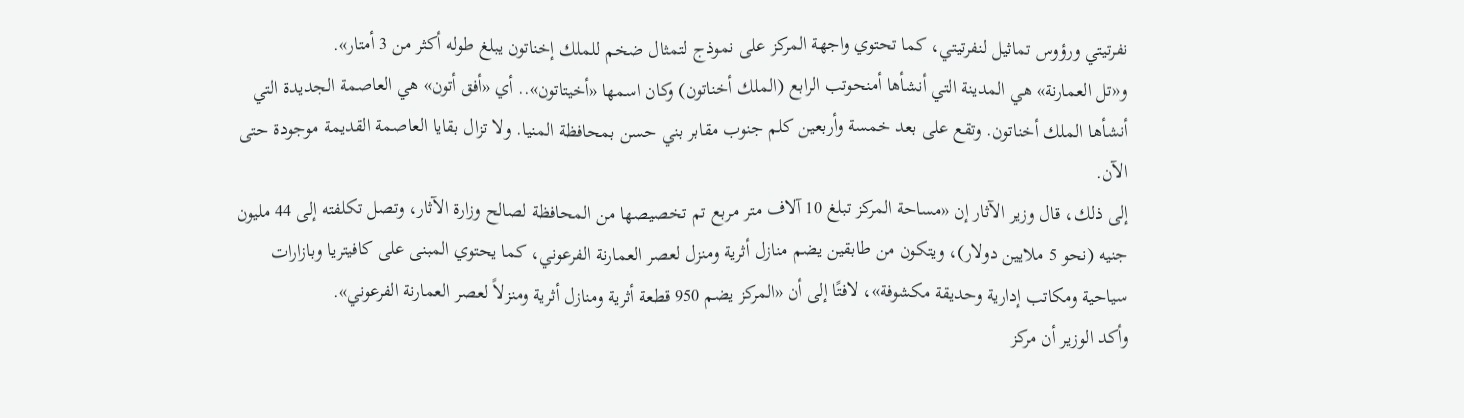نفرتيتي ورؤوس تماثيل لنفرتيتي، كما تحتوي واجهة المركز على نموذج لتمثال ضخم للملك إخناتون يبلغ طوله أكثر من 3 أمتار».
و«تل العمارنة» هي المدينة التي أنشأها أمنحوتب الرابع (الملك أخناتون) وكان اسمها «أخيتاتون».. أي «أفق أتون» هي العاصمة الجديدة التي أنشأها الملك أخناتون. وتقع على بعد خمسة وأربعين كلم جنوب مقابر بني حسن بمحافظة المنيا. ولا تزال بقايا العاصمة القديمة موجودة حتى الآن.
إلى ذلك، قال وزير الآثار إن «مساحة المركز تبلغ 10 آلاف متر مربع تم تخصيصها من المحافظة لصالح وزارة الآثار، وتصل تكلفته إلى 44 مليون جنيه (نحو 5 ملايين دولار)، ويتكون من طابقين يضم منازل أثرية ومنزل لعصر العمارنة الفرعوني، كما يحتوي المبنى على كافيتريا وبازارات سياحية ومكاتب إدارية وحديقة مكشوفة»، لافتًا إلى أن «المركز يضم 950 قطعة أثرية ومنازل أثرية ومنزلاً لعصر العمارنة الفرعوني».
وأكد الوزير أن مركز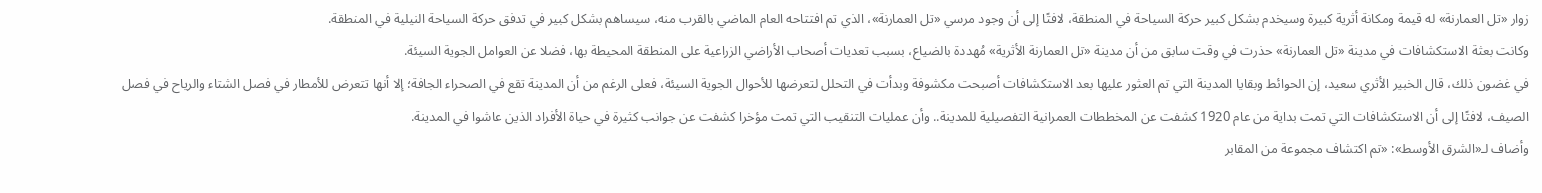زوار «تل العمارنة» له قيمة ومكانة أثرية كبيرة وسيخدم بشكل كبير حركة السياحة في المنطقة، لافتًا إلى أن وجود مرسي «تل العمارنة»، الذي تم افتتاحه العام الماضي بالقرب منه، سيساهم بشكل كبير في تدفق حركة السياحة النيلية في المنطقة.
وكانت بعثة الاستكشافات في مدينة «تل العمارنة» حذرت في وقت سابق من أن مدينة «تل العمارنة الأثرية» مُهددة بالضياع، بسبب تعديات أصحاب الأراضي الزراعية على المنطقة المحيطة بها، فضلا عن العوامل الجوية السيئة.
في غضون ذلك، قال الخبير الأثري سعيد، إن الحوائط وبقايا المدينة التي تم العثور عليها بعد الاستكشافات أصبحت مكشوفة وبدأت في التحلل لتعرضها للأحوال الجوية السيئة، فعلى الرغم من أن المدينة تقع في الصحراء الجافة؛ إلا أنها تتعرض للأمطار في فصل الشتاء والرياح في فصل الصيف، لافتًا إلى أن الاستكشافات التي تمت بداية من عام 1920 كشفت عن المخططات العمرانية التفصيلية للمدينة.. وأن عمليات التنقيب التي تمت مؤخرا كشفت عن جوانب كثيرة في حياة الأفراد الذين عاشوا في المدينة.
وأضاف لـ«الشرق الأوسط»: «تم اكتشاف مجموعة من المقابر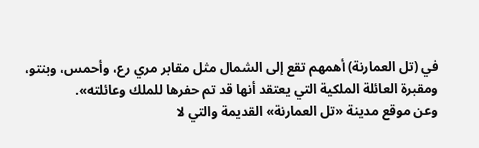في (تل العمارنة) أهمهم تقع إلى الشمال مثل مقابر مري رع، وأحمس، وبنتو، ومقبرة العائلة الملكية التي يعتقد أنها قد تم حفرها للملك وعائلته».
وعن موقع مدينة «تل العمارنة» القديمة والتي لا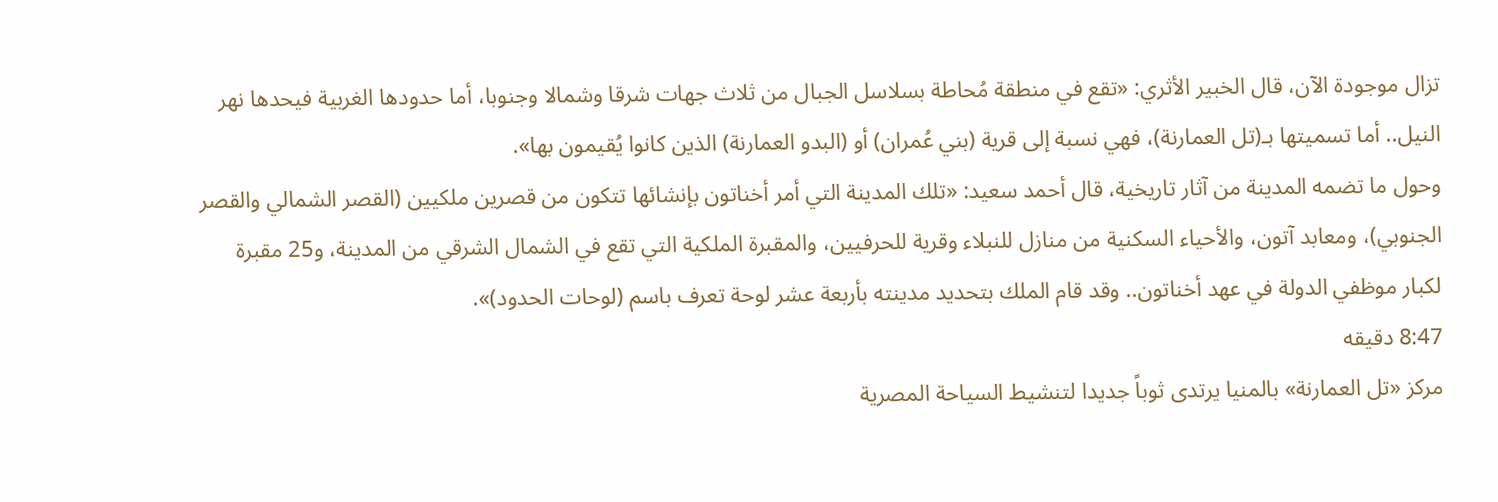تزال موجودة الآن، قال الخبير الأثري: «تقع في منطقة مُحاطة بسلاسل الجبال من ثلاث جهات شرقا وشمالا وجنوبا، أما حدودها الغربية فيحدها نهر النيل.. أما تسميتها بـ(تل العمارنة)، فهي نسبة إلى قرية (بني عُمران) أو (البدو العمارنة) الذين كانوا يُقيمون بها».
وحول ما تضمه المدينة من آثار تاريخية، قال أحمد سعيد: «تلك المدينة التي أمر أخناتون بإنشائها تتكون من قصرين ملكيين (القصر الشمالي والقصر الجنوبي)، ومعابد آتون، والأحياء السكنية من منازل للنبلاء وقرية للحرفيين، والمقبرة الملكية التي تقع في الشمال الشرقي من المدينة، و25 مقبرة لكبار موظفي الدولة في عهد أخناتون.. وقد قام الملك بتحديد مدينته بأربعة عشر لوحة تعرف باسم (لوحات الحدود)».
8:47 دقيقه
مركز «تل العمارنة» بالمنيا يرتدى ثوباً جديدا لتنشيط السياحة المصرية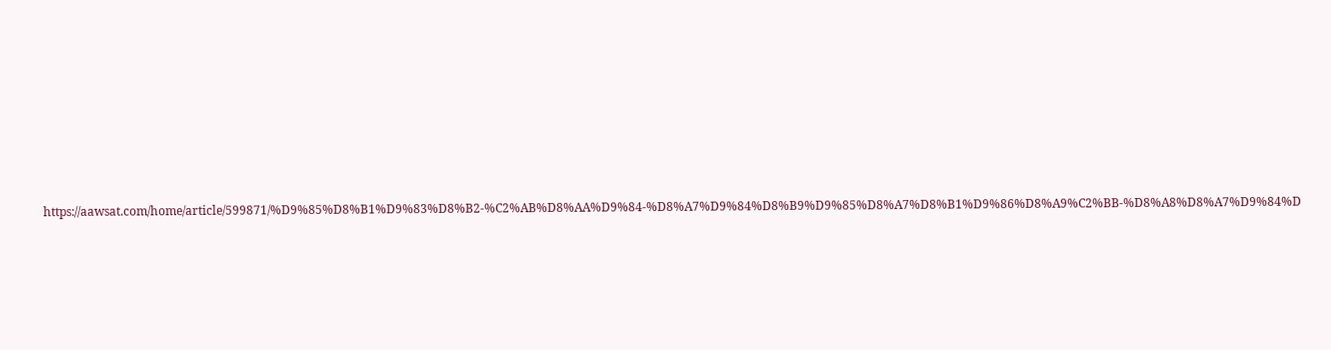https://aawsat.com/home/article/599871/%D9%85%D8%B1%D9%83%D8%B2-%C2%AB%D8%AA%D9%84-%D8%A7%D9%84%D8%B9%D9%85%D8%A7%D8%B1%D9%86%D8%A9%C2%BB-%D8%A8%D8%A7%D9%84%D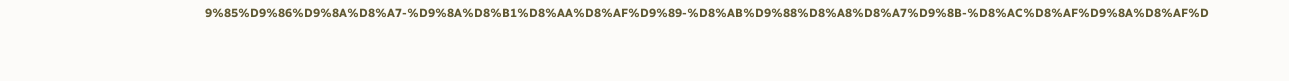9%85%D9%86%D9%8A%D8%A7-%D9%8A%D8%B1%D8%AA%D8%AF%D9%89-%D8%AB%D9%88%D8%A8%D8%A7%D9%8B-%D8%AC%D8%AF%D9%8A%D8%AF%D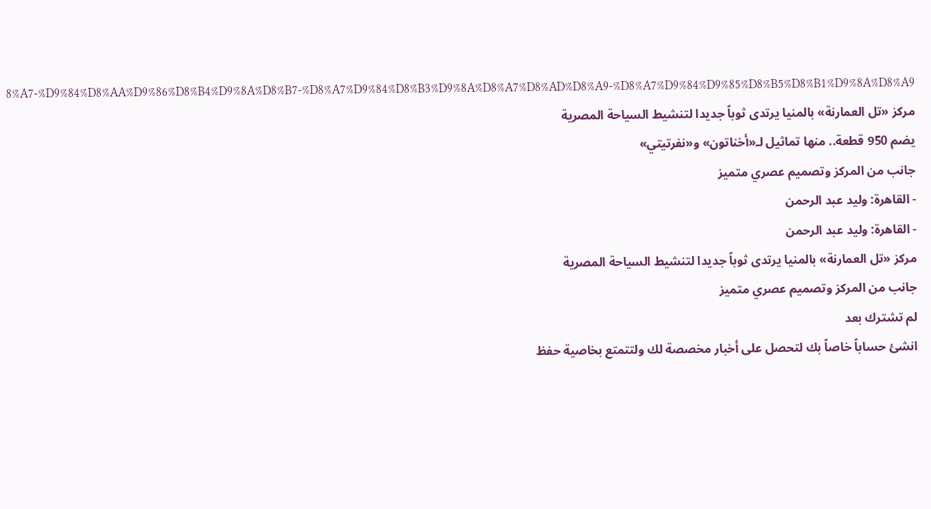8%A7-%D9%84%D8%AA%D9%86%D8%B4%D9%8A%D8%B7-%D8%A7%D9%84%D8%B3%D9%8A%D8%A7%D8%AD%D8%A9-%D8%A7%D9%84%D9%85%D8%B5%D8%B1%D9%8A%D8%A9
مركز «تل العمارنة» بالمنيا يرتدى ثوباً جديدا لتنشيط السياحة المصرية
يضم 950 قطعة.. منها تماثيل لـ«أخناتون» و«نفرتيتي»
جانب من المركز وتصميم عصري متميز
- القاهرة: ولید عبد الرحمن
- القاهرة: ولید عبد الرحمن
مركز «تل العمارنة» بالمنيا يرتدى ثوباً جديدا لتنشيط السياحة المصرية
جانب من المركز وتصميم عصري متميز
لم تشترك بعد
انشئ حساباً خاصاً بك لتحصل على أخبار مخصصة لك ولتتمتع بخاصية حفظ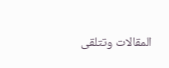المقالات وتتلقى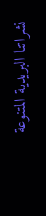نشراتنا البريدية المتنوعة